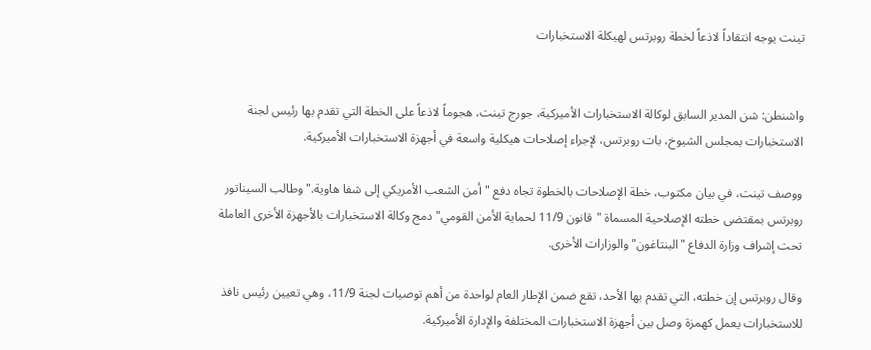تينت يوجه انتقاداً لاذعاً لخطة روبرتس لهيكلة الاستخبارات


واشنطن: شن المدير السابق لوكالة الاستخبارات الأميركية، جورج تينت، هجوماً لاذعاً على الخطة التي تقدم بها رئيس لجنة الاستخبارات بمجلس الشيوخ، بات روبرتس، لإجراء إصلاحات هيكلية واسعة في أجهزة الاستخبارات الأميركية.

ووصف تينت، في بيان مكتوب، خطة الإصلاحات بالخطوة تجاه دفع "أمن الشعب الأمريكي إلى شفا هاوية."وطالب السيناتور روبرتس بمقتضى خطته الإصلاحية المسماة "قانون 11/9 لحماية الأمن القومي" دمج وكالة الاستخبارات بالأجهزة الأخرى العاملة تحت إشراف وزارة الدفاع "البنتاغون" والوزارات الأخرى.

وقال روبرتس إن خطته، التي تقدم بها الأحد، تقع ضمن الإطار العام لواحدة من أهم توصيات لجنة 11/9، وهي تعيين رئيس نافذ للاستخبارات يعمل كهمزة وصل بين أجهزة الاستخبارات المختلفة والإدارة الأميركية.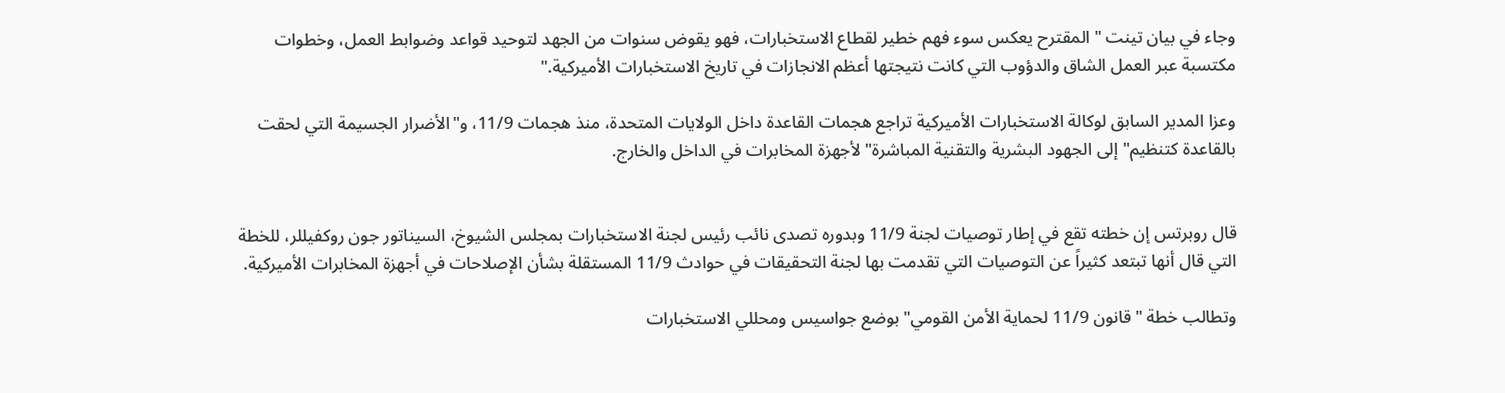وجاء في بيان تينت " المقترح يعكس سوء فهم خطير لقطاع الاستخبارات، فهو يقوض سنوات من الجهد لتوحيد قواعد وضوابط العمل، وخطوات مكتسبة عبر العمل الشاق والدؤوب التي كانت نتيجتها أعظم الانجازات في تاريخ الاستخبارات الأميركية."

وعزا المدير السابق لوكالة الاستخبارات الأميركية تراجع هجمات القاعدة داخل الولايات المتحدة، منذ هجمات 11/9، و"الأضرار الجسيمة التي لحقت بالقاعدة كتنظيم" إلى الجهود البشرية والتقنية المباشرة" لأجهزة المخابرات في الداخل والخارج.


قال روبرتس إن خطته تقع في إطار توصيات لجنة 11/9 وبدوره تصدى نائب رئيس لجنة الاستخبارات بمجلس الشيوخ، السيناتور جون روكفيللر، للخطة التي قال أنها تبتعد كثيراً عن التوصيات التي تقدمت بها لجنة التحقيقات في حوادث 11/9 المستقلة بشأن الإصلاحات في أجهزة المخابرات الأميركية.

وتطالب خطة "قانون 11/9 لحماية الأمن القومي" بوضع جواسيس ومحللي الاستخبارات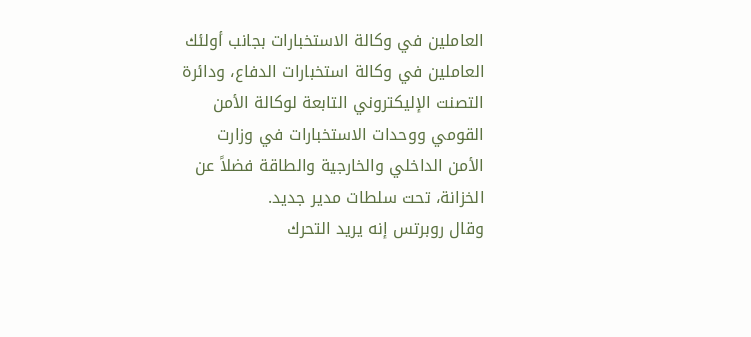العاملين في وكالة الاستخبارات بجانب أولئك العاملين في وكالة استخبارات الدفاع، ودائرة التصنت الإليكتروني التابعة لوكالة الأمن القومي ووحدات الاستخبارات في وزارت الأمن الداخلي والخارجية والطاقة فضلاً عن الخزانة، تحت سلطات مدير جديد.
وقال روبرتس إنه يريد التحرك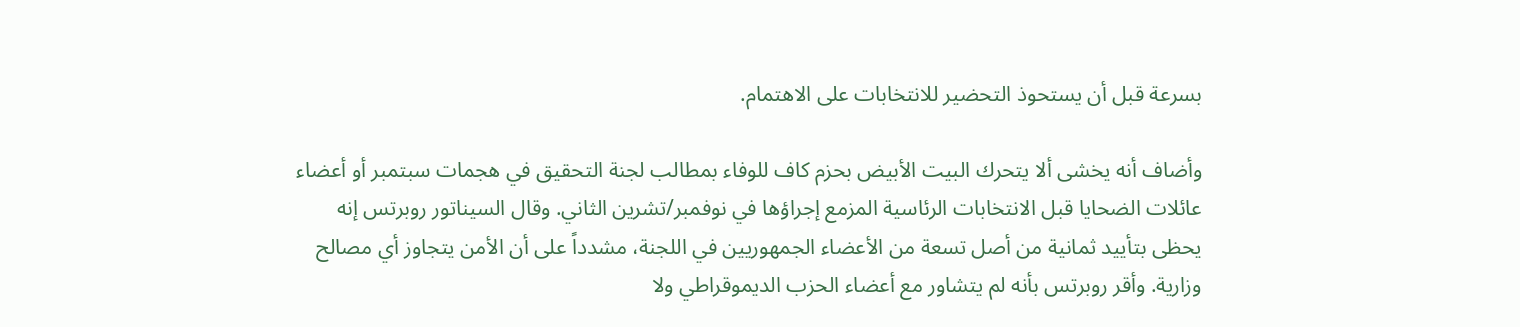بسرعة قبل أن يستحوذ التحضير للانتخابات على الاهتمام.

وأضاف أنه يخشى ألا يتحرك البيت الأبيض بحزم كاف للوفاء بمطالب لجنة التحقيق في هجمات سبتمبر أو أعضاء عائلات الضحايا قبل الانتخابات الرئاسية المزمع إجراؤها في نوفمبر/تشرين الثاني. وقال السيناتور روبرتس إنه يحظى بتأييد ثمانية من أصل تسعة من الأعضاء الجمهوريين في اللجنة، مشدداً على أن الأمن يتجاوز أي مصالح وزارية. وأقر روبرتس بأنه لم يتشاور مع أعضاء الحزب الديموقراطي ولا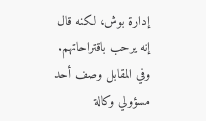إدارة بوش، لكنه قال إنه يرحب باقتراحاتهم. وفي المقابل وصف أحد مسؤولي وكالة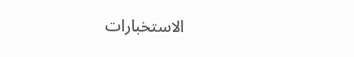الاستخبارات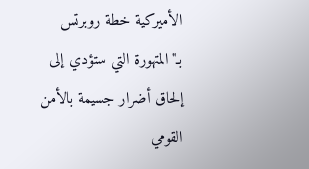الأميركية خطة روبرتس بـ"المتهورة التي ستؤدي إلى إلحاق أضرار جسيمة بالأمن القومي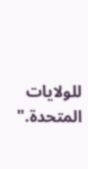للولايات المتحدة."